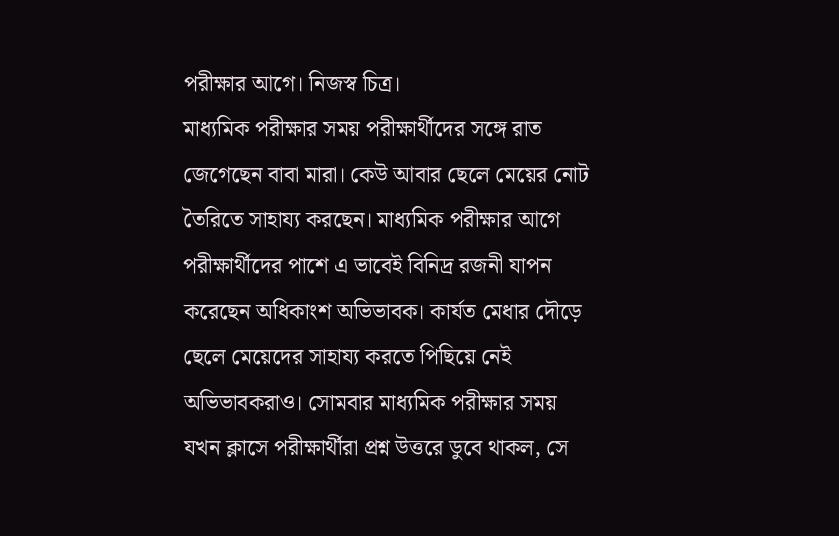পরীক্ষার আগে। নিজস্ব চিত্র।
মাধ্যমিক পরীক্ষার সময় পরীক্ষার্থীদের সঙ্গে রাত জেগেছেন বাবা মারা। কেউ আবার ছেলে মেয়ের নোট তৈরিতে সাহায্য করছেন। মাধ্যমিক পরীক্ষার আগে পরীক্ষার্থীদের পাশে এ ভাবেই বিনিদ্র রজনী যাপন করেছেন অধিকাংশ অভিভাবক। কার্যত মেধার দৌড়ে ছেলে মেয়েদের সাহায্য করতে পিছিয়ে নেই অভিভাবকরাও। সোমবার মাধ্যমিক পরীক্ষার সময় যখন ক্লাসে পরীক্ষার্থীরা প্রশ্ন উত্তরে ডুবে থাকল, সে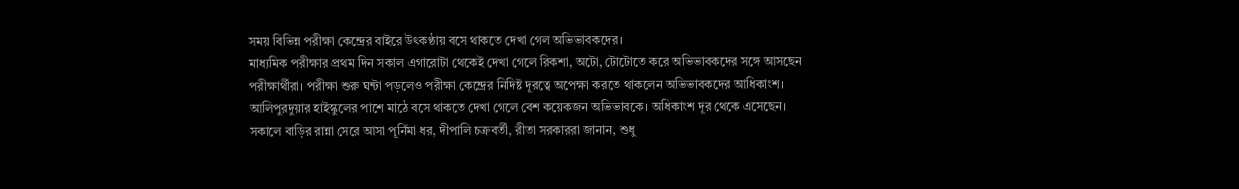সময় বিভিন্ন পরীক্ষা কেন্দ্রের বাইরে উৎকণ্ঠায় বসে থাকতে দেখা গেল অভিভাবকদের।
মাধ্যমিক পরীক্ষার প্রথম দিন সকাল এগারোটা থেকেই দেখা গেলে রিকশা, অটো, টোটোতে করে অভিভাবকদের সঙ্গে আসছেন পরীক্ষার্থীরা। পরীক্ষা শুরু ঘন্টা পড়লেও পরীক্ষা কেন্দ্রের নিদিষ্ট দূরত্বে অপেক্ষা করতে থাকলেন অভিভাবকদের আধিকাংশ। আলিপুরদুয়ার হাইস্কুলের পাশে মাঠে বসে থাকতে দেখা গেলে বেশ কয়েকজন অভিভাবকে। অধিকাংশ দূর থেকে এসেছেন। সকালে বাড়ির রান্না সেরে আসা পূর্নিমা ধর, দীপালি চক্রবর্তী, রীতা সরকাররা জানান, শুধু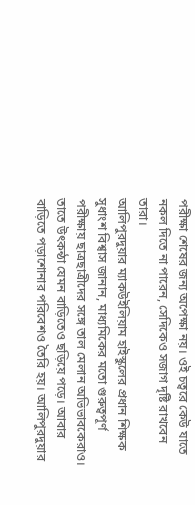পরীক্ষা শেষের জন্য অপেক্ষা নয়। ওই চত্বরে কেউ যাতে নকল দিতে না পারেন, সেদিকেও সজাগ দৃষ্টি রাখবেন তারা।
আলিপুরদুয়ার ম্যাকউইলিয়াম হাইস্কুলের প্রধান শিক্ষক সুধাংশ বিশ্বাস জানান, মাধ্যমিকের মতো গুরুত্বপূর্ণ পরীক্ষায় ছাত্রছাত্রীদের সঙ্গে তাল মেলান অভিভাবকেরাও। তাতে উৎকন্ঠা যেমন বাড়িতেও ছড়িয়ে পড়ে। আবার বাড়িতে পড়াশোনার পরিবেশও তৈরি হয়। আলিপুরদুয়ার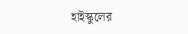হাইস্কুলের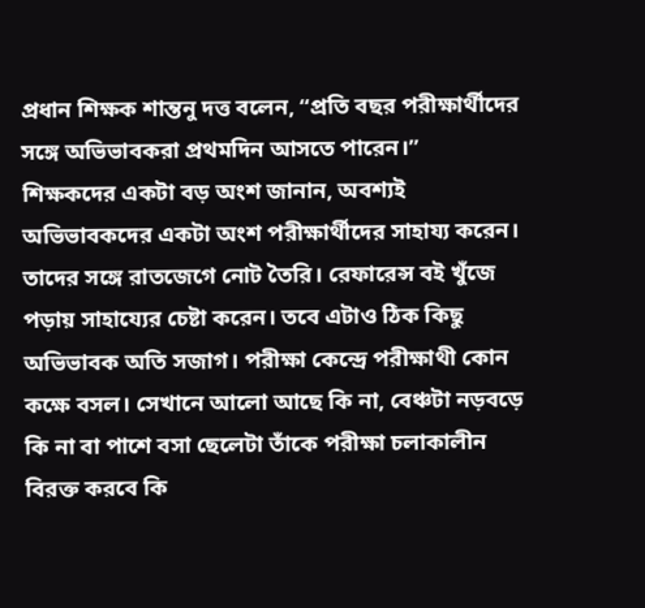প্রধান শিক্ষক শান্তনু দত্ত বলেন, “প্রতি বছর পরীক্ষার্থীদের সঙ্গে অভিভাবকরা প্রথমদিন আসতে পারেন।”
শিক্ষকদের একটা বড় অংশ জানান, অবশ্যই অভিভাবকদের একটা অংশ পরীক্ষার্থীদের সাহায্য করেন। তাদের সঙ্গে রাতজেগে নোট তৈরি। রেফারেন্স বই খুঁজে পড়ায় সাহায্যের চেষ্টা করেন। তবে এটাও ঠিক কিছু অভিভাবক অতি সজাগ। পরীক্ষা কেন্দ্রে পরীক্ষাথী কোন কক্ষে বসল। সেখানে আলো আছে কি না, বেঞ্চটা নড়বড়ে কি না বা পাশে বসা ছেলেটা তাঁকে পরীক্ষা চলাকালীন বিরক্ত করবে কি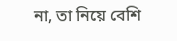না, তা নিয়ে বেশি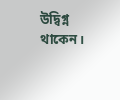উদ্বিগ্ন থাকেন।